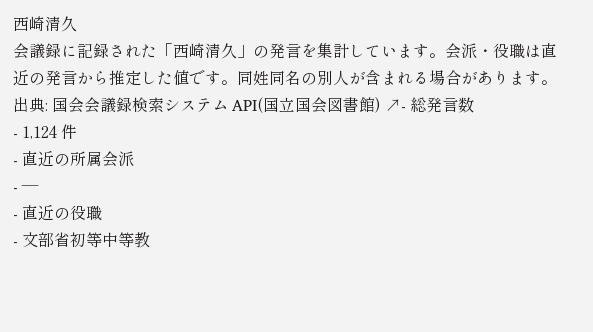西崎清久
会議録に記録された「西崎清久」の発言を集計しています。会派・役職は直近の発言から推定した値です。同姓同名の別人が含まれる場合があります。
出典: 国会会議録検索システム API(国立国会図書館) ↗- 総発言数
- 1,124 件
- 直近の所属会派
- —
- 直近の役職
- 文部省初等中等教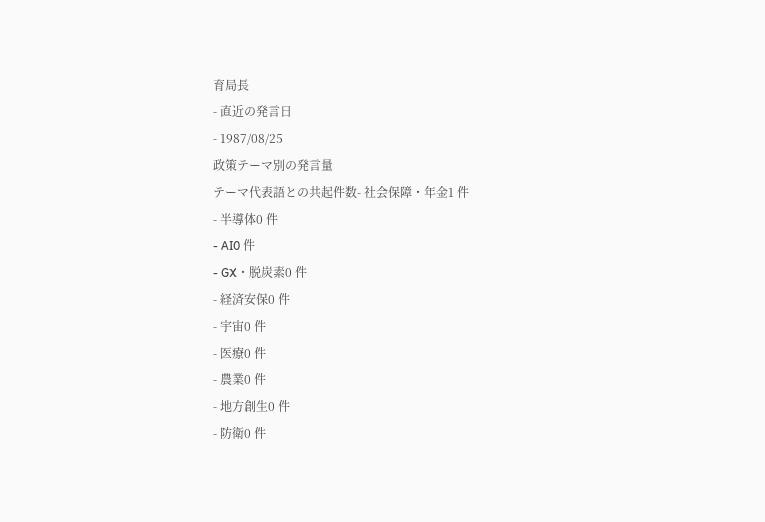育局長
- 直近の発言日
- 1987/08/25
政策テーマ別の発言量
テーマ代表語との共起件数- 社会保障・年金1 件
- 半導体0 件
- AI0 件
- GX・脱炭素0 件
- 経済安保0 件
- 宇宙0 件
- 医療0 件
- 農業0 件
- 地方創生0 件
- 防衛0 件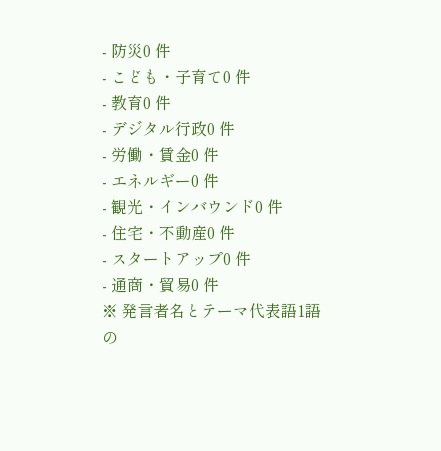- 防災0 件
- こども・子育て0 件
- 教育0 件
- デジタル行政0 件
- 労働・賃金0 件
- エネルギー0 件
- 観光・インバウンド0 件
- 住宅・不動産0 件
- スタートアップ0 件
- 通商・貿易0 件
※ 発言者名とテーマ代表語1語の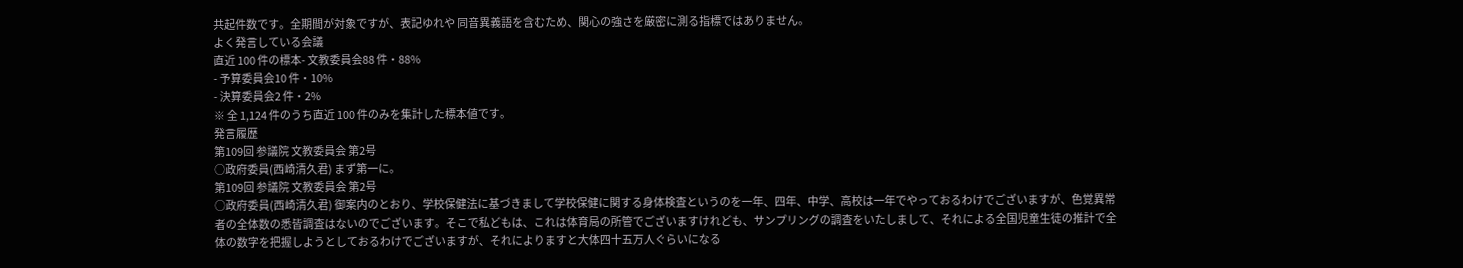共起件数です。全期間が対象ですが、表記ゆれや 同音異義語を含むため、関心の強さを厳密に測る指標ではありません。
よく発言している会議
直近 100 件の標本- 文教委員会88 件・88%
- 予算委員会10 件・10%
- 決算委員会2 件・2%
※ 全 1,124 件のうち直近 100 件のみを集計した標本値です。
発言履歴
第109回 参議院 文教委員会 第2号
○政府委員(西崎清久君) まず第一に。
第109回 参議院 文教委員会 第2号
○政府委員(西崎清久君) 御案内のとおり、学校保健法に基づきまして学校保健に関する身体検査というのを一年、四年、中学、高校は一年でやっておるわけでございますが、色覚異常者の全体数の悉皆調査はないのでございます。そこで私どもは、これは体育局の所管でございますけれども、サンプリングの調査をいたしまして、それによる全国児童生徒の推計で全体の数字を把握しようとしておるわけでございますが、それによりますと大体四十五万人ぐらいになる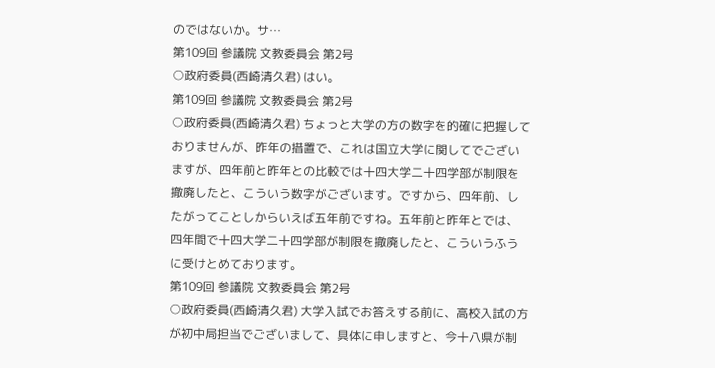のではないか。サ…
第109回 参議院 文教委員会 第2号
○政府委員(西崎清久君) はい。
第109回 参議院 文教委員会 第2号
○政府委員(西崎清久君) ちょっと大学の方の数字を的確に把握しておりませんが、昨年の措置で、これは国立大学に関してでございますが、四年前と昨年との比較では十四大学二十四学部が制限を撤廃したと、こういう数字がございます。ですから、四年前、したがってことしからいえば五年前ですね。五年前と昨年とでは、四年間で十四大学二十四学部が制限を撤廃したと、こういうふうに受けとめております。
第109回 参議院 文教委員会 第2号
○政府委員(西崎清久君) 大学入試でお答えする前に、高校入試の方が初中局担当でございまして、具体に申しますと、今十八県が制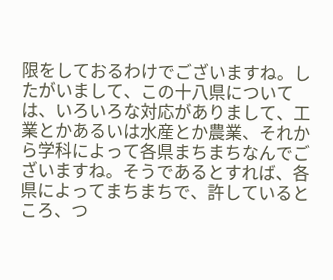限をしておるわけでございますね。したがいまして、この十八県については、いろいろな対応がありまして、工業とかあるいは水産とか農業、それから学科によって各県まちまちなんでございますね。そうであるとすれば、各県によってまちまちで、許しているところ、つ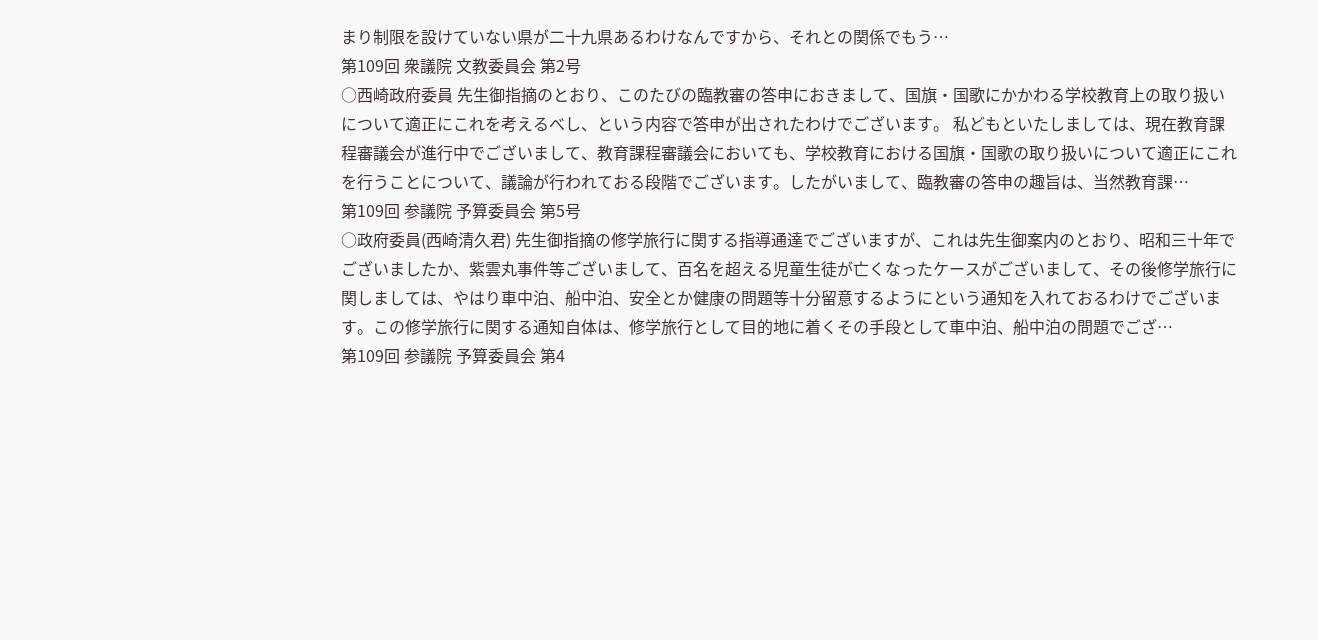まり制限を設けていない県が二十九県あるわけなんですから、それとの関係でもう…
第109回 衆議院 文教委員会 第2号
○西崎政府委員 先生御指摘のとおり、このたびの臨教審の答申におきまして、国旗・国歌にかかわる学校教育上の取り扱いについて適正にこれを考えるべし、という内容で答申が出されたわけでございます。 私どもといたしましては、現在教育課程審議会が進行中でございまして、教育課程審議会においても、学校教育における国旗・国歌の取り扱いについて適正にこれを行うことについて、議論が行われておる段階でございます。したがいまして、臨教審の答申の趣旨は、当然教育課…
第109回 参議院 予算委員会 第5号
○政府委員(西崎清久君) 先生御指摘の修学旅行に関する指導通達でございますが、これは先生御案内のとおり、昭和三十年でございましたか、紫雲丸事件等ございまして、百名を超える児童生徒が亡くなったケースがございまして、その後修学旅行に関しましては、やはり車中泊、船中泊、安全とか健康の問題等十分留意するようにという通知を入れておるわけでございます。この修学旅行に関する通知自体は、修学旅行として目的地に着くその手段として車中泊、船中泊の問題でござ…
第109回 参議院 予算委員会 第4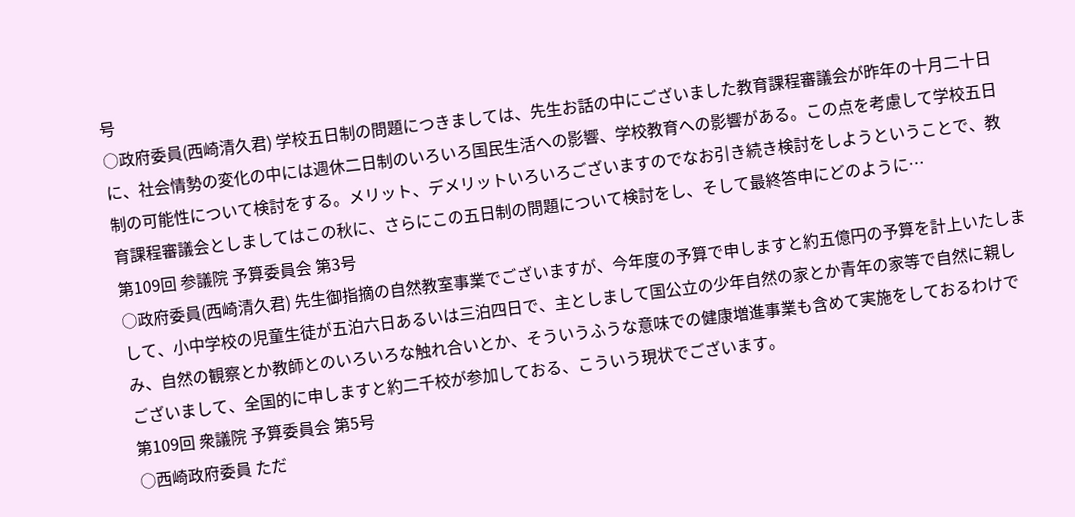号
○政府委員(西崎清久君) 学校五日制の問題につきましては、先生お話の中にございました教育課程審議会が昨年の十月二十日に、社会情勢の変化の中には週休二日制のいろいろ国民生活への影響、学校教育への影響がある。この点を考慮して学校五日制の可能性について検討をする。メリット、デメリットいろいろございますのでなお引き続き検討をしようということで、教育課程審議会としましてはこの秋に、さらにこの五日制の問題について検討をし、そして最終答申にどのように…
第109回 参議院 予算委員会 第3号
○政府委員(西崎清久君) 先生御指摘の自然教室事業でございますが、今年度の予算で申しますと約五億円の予算を計上いたしまして、小中学校の児童生徒が五泊六日あるいは三泊四日で、主としまして国公立の少年自然の家とか青年の家等で自然に親しみ、自然の観察とか教師とのいろいろな触れ合いとか、そういうふうな意味での健康増進事業も含めて実施をしておるわけでございまして、全国的に申しますと約二千校が参加しておる、こういう現状でございます。
第109回 衆議院 予算委員会 第5号
○西崎政府委員 ただ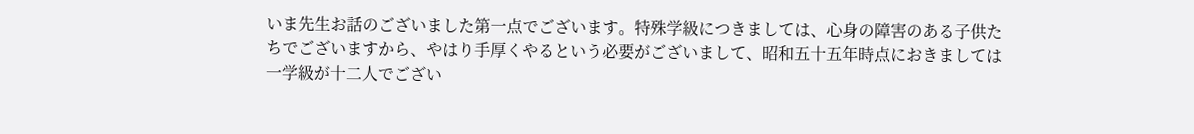いま先生お話のございました第一点でございます。特殊学級につきましては、心身の障害のある子供たちでございますから、やはり手厚くやるという必要がございまして、昭和五十五年時点におきましては一学級が十二人でござい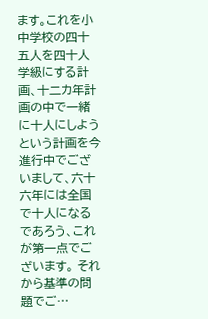ます。これを小中学校の四十五人を四十人学級にする計画、十二カ年計画の中で一緒に十人にしようという計画を今進行中でございまして、六十六年には全国で十人になるであろう、これが第一点でございます。 それから基準の問題でご…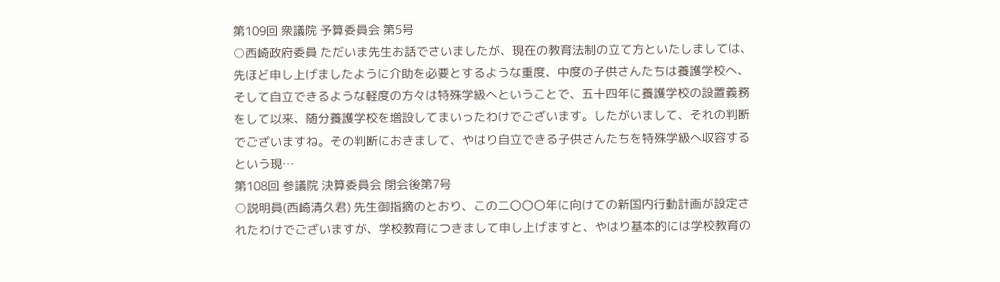第109回 衆議院 予算委員会 第5号
○西崎政府委員 ただいま先生お話でさいましたが、現在の教育法制の立て方といたしましては、先ほど申し上げましたように介助を必要とするような重度、中度の子供さんたちは養護学校へ、そして自立できるような軽度の方々は特殊学級へということで、五十四年に養護学校の設置義務をして以来、随分養護学校を増設してまいったわけでございます。したがいまして、それの判断でございますね。その判断におきまして、やはり自立できる子供さんたちを特殊学級へ収容するという現…
第108回 参議院 決算委員会 閉会後第7号
○説明員(西崎清久君) 先生御指摘のとおり、この二〇〇〇年に向けての新国内行動計画が設定されたわけでございますが、学校教育につきまして申し上げますと、やはり基本的には学校教育の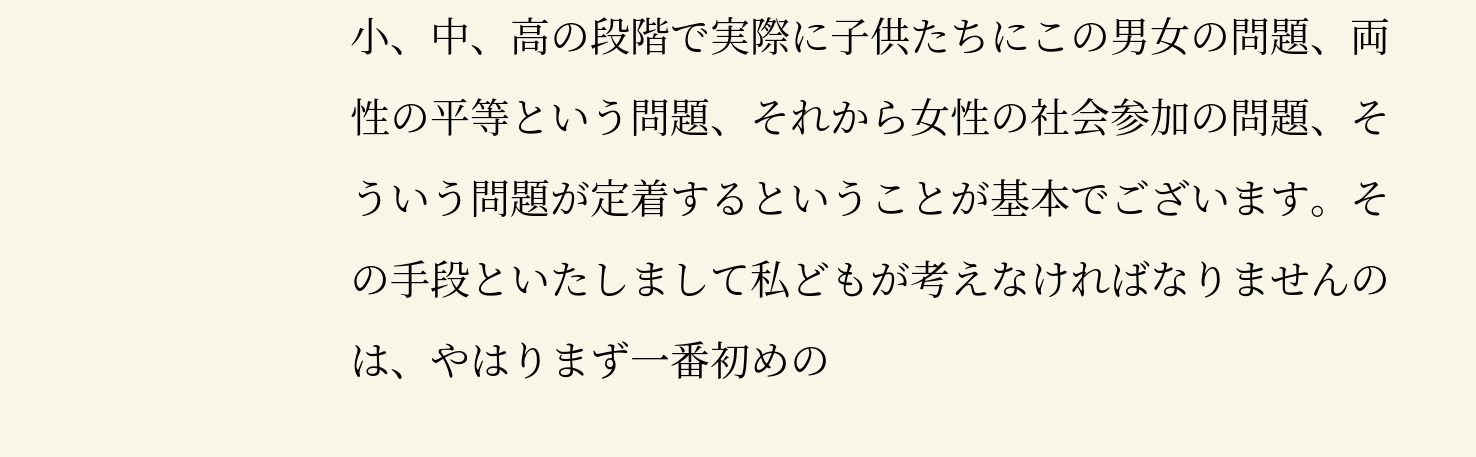小、中、高の段階で実際に子供たちにこの男女の問題、両性の平等という問題、それから女性の社会参加の問題、そういう問題が定着するということが基本でございます。その手段といたしまして私どもが考えなければなりませんのは、やはりまず一番初めの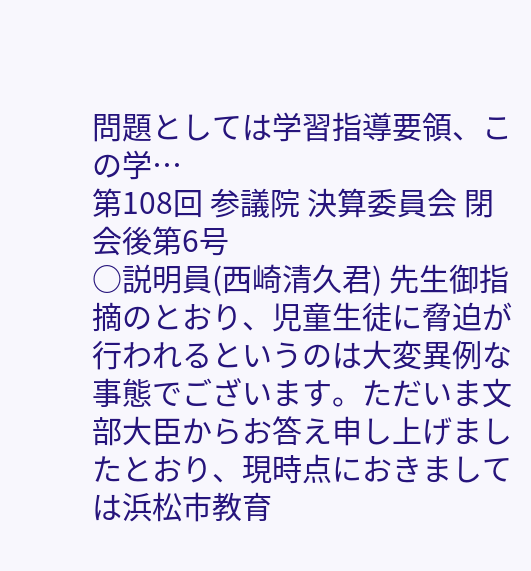問題としては学習指導要領、この学…
第108回 参議院 決算委員会 閉会後第6号
○説明員(西崎清久君) 先生御指摘のとおり、児童生徒に脅迫が行われるというのは大変異例な事態でございます。ただいま文部大臣からお答え申し上げましたとおり、現時点におきましては浜松市教育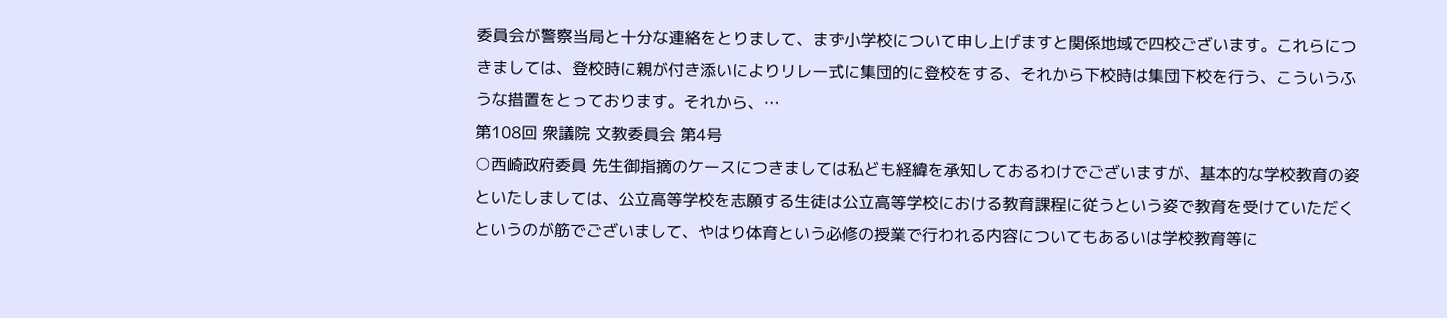委員会が警察当局と十分な連絡をとりまして、まず小学校について申し上げますと関係地域で四校ございます。これらにつきましては、登校時に親が付き添いによりリレー式に集団的に登校をする、それから下校時は集団下校を行う、こういうふうな措置をとっております。それから、…
第108回 衆議院 文教委員会 第4号
○西崎政府委員 先生御指摘のケースにつきましては私ども経緯を承知しておるわけでございますが、基本的な学校教育の姿といたしましては、公立高等学校を志願する生徒は公立高等学校における教育課程に従うという姿で教育を受けていただくというのが筋でございまして、やはり体育という必修の授業で行われる内容についてもあるいは学校教育等に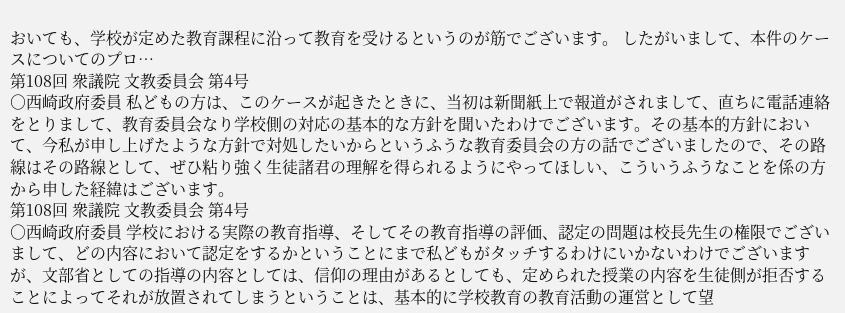おいても、学校が定めた教育課程に沿って教育を受けるというのが筋でございます。 したがいまして、本件のケースについてのプロ…
第108回 衆議院 文教委員会 第4号
○西崎政府委員 私どもの方は、このケースが起きたときに、当初は新聞紙上で報道がされまして、直ちに電話連絡をとりまして、教育委員会なり学校側の対応の基本的な方針を聞いたわけでございます。その基本的方針において、今私が申し上げたような方針で対処したいからというふうな教育委員会の方の話でございましたので、その路線はその路線として、ぜひ粘り強く生徒諸君の理解を得られるようにやってほしい、こういうふうなことを係の方から申した経緯はございます。
第108回 衆議院 文教委員会 第4号
○西崎政府委員 学校における実際の教育指導、そしてその教育指導の評価、認定の問題は校長先生の権限でございまして、どの内容において認定をするかということにまで私どもがタッチするわけにいかないわけでございますが、文部省としての指導の内容としては、信仰の理由があるとしても、定められた授業の内容を生徒側が拒否することによってそれが放置されてしまうということは、基本的に学校教育の教育活動の運営として望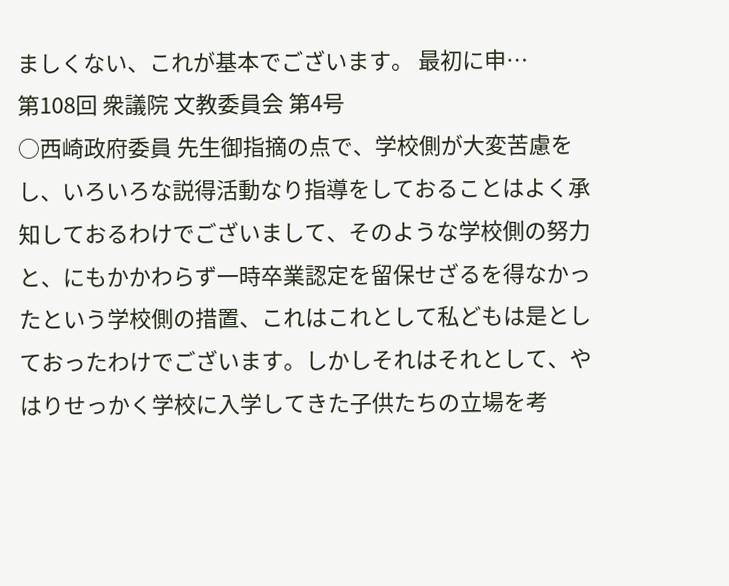ましくない、これが基本でございます。 最初に申…
第108回 衆議院 文教委員会 第4号
○西崎政府委員 先生御指摘の点で、学校側が大変苦慮をし、いろいろな説得活動なり指導をしておることはよく承知しておるわけでございまして、そのような学校側の努力と、にもかかわらず一時卒業認定を留保せざるを得なかったという学校側の措置、これはこれとして私どもは是としておったわけでございます。しかしそれはそれとして、やはりせっかく学校に入学してきた子供たちの立場を考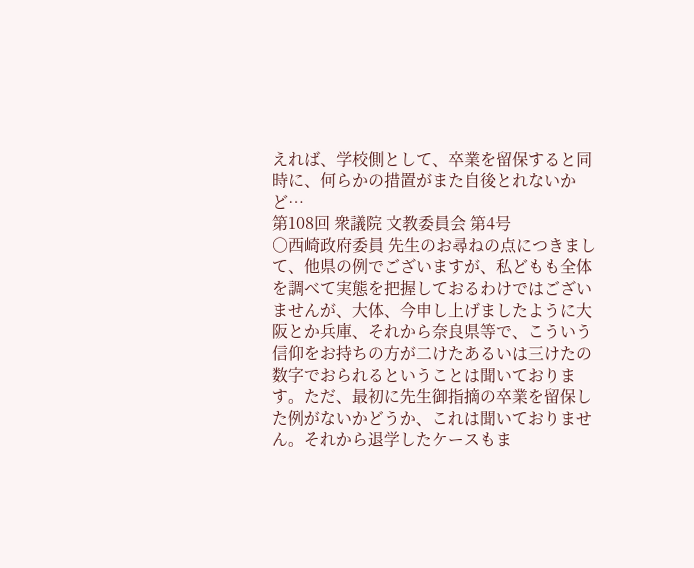えれば、学校側として、卒業を留保すると同時に、何らかの措置がまた自後とれないかど…
第108回 衆議院 文教委員会 第4号
○西崎政府委員 先生のお尋ねの点につきまして、他県の例でございますが、私どもも全体を調べて実態を把握しておるわけではございませんが、大体、今申し上げましたように大阪とか兵庫、それから奈良県等で、こういう信仰をお持ちの方が二けたあるいは三けたの数字でおられるということは聞いております。ただ、最初に先生御指摘の卒業を留保した例がないかどうか、これは聞いておりません。それから退学したケースもま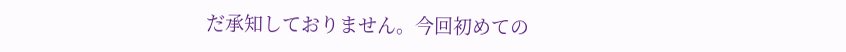だ承知しておりません。今回初めての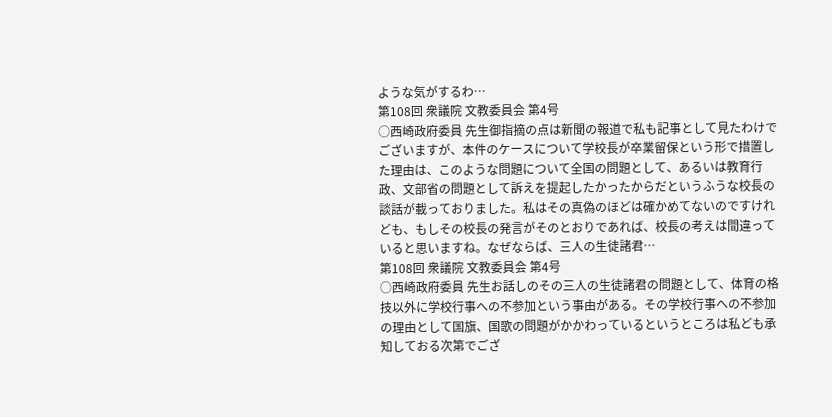ような気がするわ…
第108回 衆議院 文教委員会 第4号
○西崎政府委員 先生御指摘の点は新聞の報道で私も記事として見たわけでございますが、本件のケースについて学校長が卒業留保という形で措置した理由は、このような問題について全国の問題として、あるいは教育行政、文部省の問題として訴えを提起したかったからだというふうな校長の談話が載っておりました。私はその真偽のほどは確かめてないのですけれども、もしその校長の発言がそのとおりであれば、校長の考えは間違っていると思いますね。なぜならば、三人の生徒諸君…
第108回 衆議院 文教委員会 第4号
○西崎政府委員 先生お話しのその三人の生徒諸君の問題として、体育の格技以外に学校行事への不参加という事由がある。その学校行事への不参加の理由として国旗、国歌の問題がかかわっているというところは私ども承知しておる次第でござ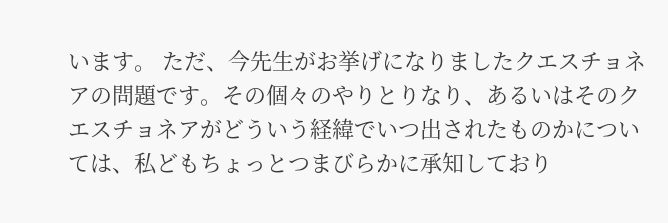います。 ただ、今先生がお挙げになりましたクエスチョネアの問題です。その個々のやりとりなり、あるいはそのクエスチョネアがどういう経緯でいつ出されたものかについては、私どもちょっとつまびらかに承知しており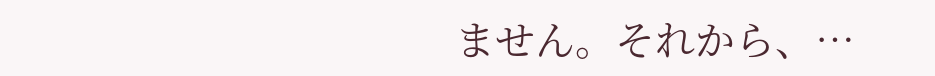ません。それから、…